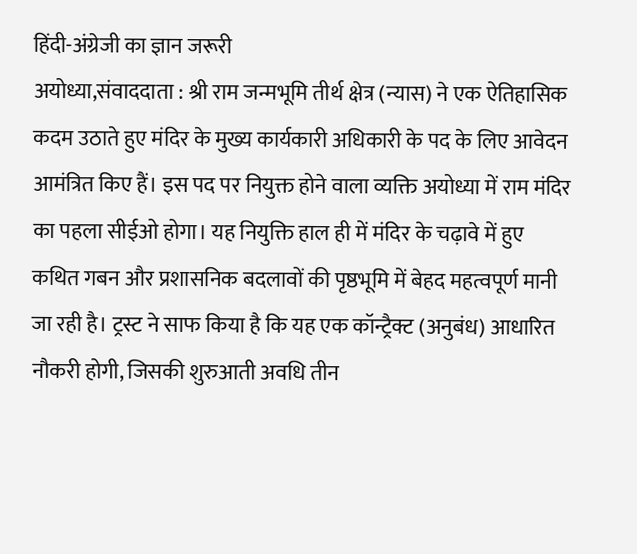हिंदी-अंग्रेजी का ज्ञान जरूरी
अयोध्या,संवाददाता : श्री राम जन्मभूमि तीर्थ क्षेत्र (न्यास) ने एक ऐतिहासिक कदम उठाते हुए मंदिर के मुख्य कार्यकारी अधिकारी के पद के लिए आवेदन आमंत्रित किए हैं। इस पद पर नियुक्त होने वाला व्यक्ति अयोध्या में राम मंदिर का पहला सीईओ होगा। यह नियुक्ति हाल ही में मंदिर के चढ़ावे में हुए कथित गबन और प्रशासनिक बदलावों की पृष्ठभूमि में बेहद महत्वपूर्ण मानी जा रही है। ट्रस्ट ने साफ किया है कि यह एक कॉन्ट्रैक्ट (अनुबंध) आधारित नौकरी होगी, जिसकी शुरुआती अवधि तीन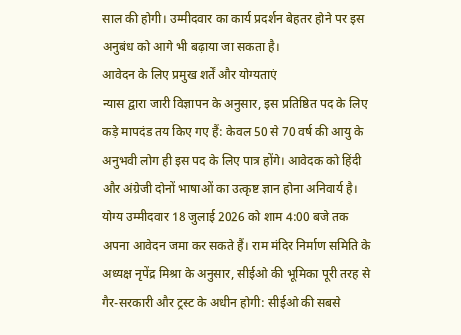साल की होगी। उम्मीदवार का कार्य प्रदर्शन बेहतर होने पर इस अनुबंध को आगे भी बढ़ाया जा सकता है।
आवेदन के लिए प्रमुख शर्तें और योग्यताएं
न्यास द्वारा जारी विज्ञापन के अनुसार, इस प्रतिष्ठित पद के लिए कड़े मापदंड तय किए गए हैं: केवल 50 से 70 वर्ष की आयु के अनुभवी लोग ही इस पद के लिए पात्र होंगे। आवेदक को हिंदी और अंग्रेजी दोनों भाषाओं का उत्कृष्ट ज्ञान होना अनिवार्य है। योग्य उम्मीदवार 18 जुलाई 2026 को शाम 4:00 बजे तक अपना आवेदन जमा कर सकते हैं। राम मंदिर निर्माण समिति के अध्यक्ष नृपेंद्र मिश्रा के अनुसार, सीईओ की भूमिका पूरी तरह से गैर-सरकारी और ट्रस्ट के अधीन होगी: सीईओ की सबसे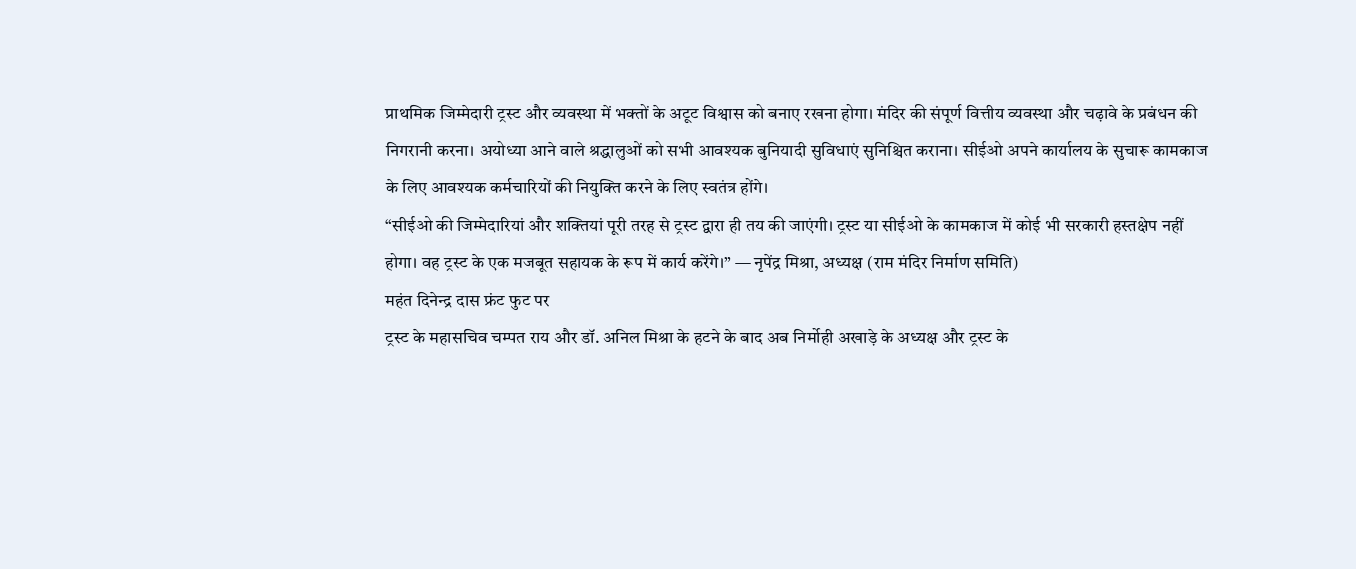प्राथमिक जिम्मेदारी ट्रस्ट और व्यवस्था में भक्तों के अटूट विश्वास को बनाए रखना होगा। मंदिर की संपूर्ण वित्तीय व्यवस्था और चढ़ावे के प्रबंधन की निगरानी करना। अयोध्या आने वाले श्रद्धालुओं को सभी आवश्यक बुनियादी सुविधाएं सुनिश्चित कराना। सीईओ अपने कार्यालय के सुचारू कामकाज के लिए आवश्यक कर्मचारियों की नियुक्ति करने के लिए स्वतंत्र होंगे।
“सीईओ की जिम्मेदारियां और शक्तियां पूरी तरह से ट्रस्ट द्वारा ही तय की जाएंगी। ट्रस्ट या सीईओ के कामकाज में कोई भी सरकारी हस्तक्षेप नहीं होगा। वह ट्रस्ट के एक मजबूत सहायक के रूप में कार्य करेंगे।” — नृपेंद्र मिश्रा, अध्यक्ष (राम मंदिर निर्माण समिति)
महंत दिनेन्द्र दास फ्रंट फुट पर
ट्रस्ट के महासचिव चम्पत राय और डॉ. अनिल मिश्रा के हटने के बाद अब निर्मोही अखाड़े के अध्यक्ष और ट्रस्ट के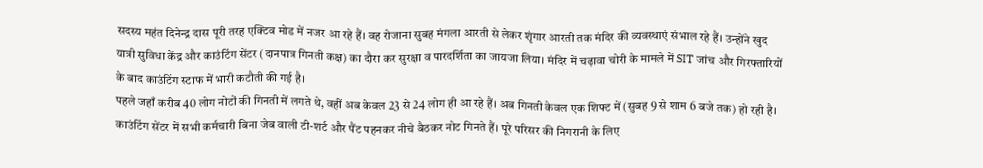सदस्य महंत दिनेन्द्र दास पूरी तरह एक्टिव मोड में नजर आ रहे हैं। वह रोजाना सुबह मंगला आरती से लेकर शृंगार आरती तक मंदिर की व्यवस्थाएं संभाल रहे हैं। उन्होंने खुद यात्री सुविधा केंद्र और काउंटिंग सेंटर (दानपात्र गिनती कक्ष) का दौरा कर सुरक्षा व पारदर्शिता का जायजा लिया। मंदिर में चढ़ावा चोरी के मामले में SIT जांच और गिरफ्तारियों के बाद काउंटिंग स्टाफ में भारी कटौती की गई है।
पहले जहाँ करीब 40 लोग नोटों की गिनती में लगते थे, वहीं अब केवल 23 से 24 लोग ही आ रहे हैं। अब गिनती केवल एक शिफ्ट में (सुबह 9 से शाम 6 बजे तक) हो रही है। काउंटिंग सेंटर में सभी कर्मचारी बिना जेब वाली टी-शर्ट और पैंट पहनकर नीचे बैठकर नोट गिनते हैं। पूरे परिसर की निगरानी के लिए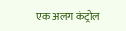एक अलग कंट्रोल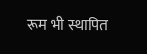रूम भी स्थापित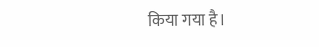किया गया है।